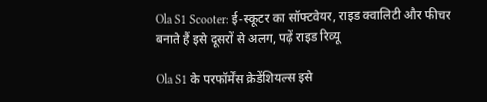Ola S1 Scooter: ई-स्कूटर का सॉफ्टवेयर, राइड क्वालिटी और फीचर बनाते हैं इसे दूसरों से अलग, पढ़ें राइड रिव्यू

Ola S1 के परफॉर्मेंस क्रेडेंशियल्स इसे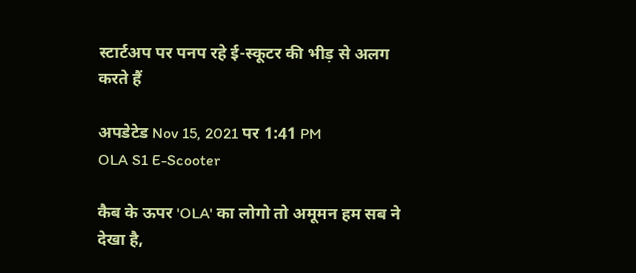स्टार्टअप पर पनप रहे ई-स्कूटर की भीड़ से अलग करते हैं

अपडेटेड Nov 15, 2021 पर 1:41 PM
OLA S1 E-Scooter

कैब के ऊपर 'OLA' का लोगो तो अमूमन हम सब ने देखा है,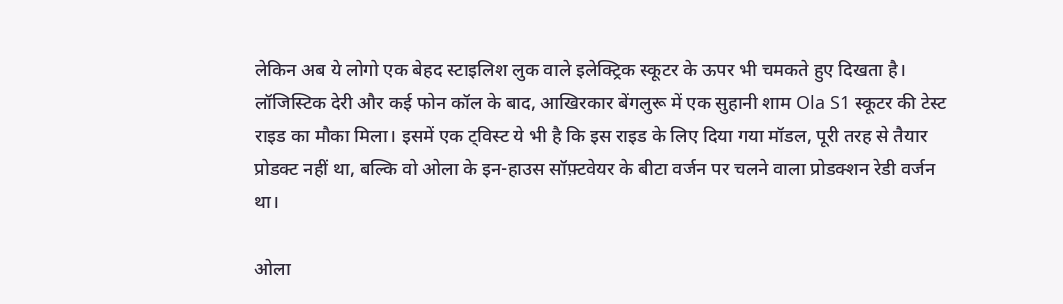लेकिन अब ये लोगो एक बेहद स्टाइलिश लुक वाले इलेक्ट्रिक स्कूटर के ऊपर भी चमकते हुए दिखता है। लॉजिस्टिक देरी और कई फोन कॉल के बाद, आखिरकार बेंगलुरू में एक सुहानी शाम Ola S1 स्कूटर की टेस्ट राइड का मौका मिला। इसमें एक ट्विस्ट ये भी है कि इस राइड के लिए दिया गया मॉडल, पूरी तरह से तैयार प्रोडक्ट नहीं था, बल्कि वो ओला के इन-हाउस सॉफ़्टवेयर के बीटा वर्जन पर चलने वाला प्रोडक्शन रेडी वर्जन था।

ओला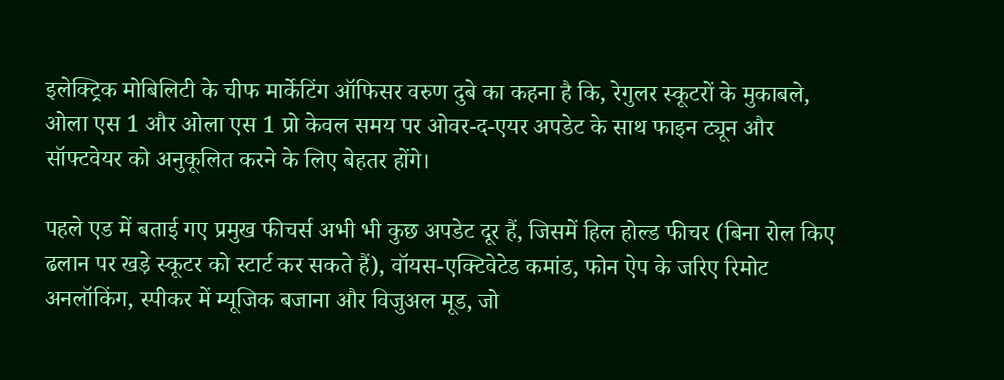इलेक्ट्रिक मोबिलिटी के चीफ मार्केटिंग ऑफिसर वरुण दुबे का कहना है कि, रेगुलर स्कूटरों के मुकाबले, ओला एस 1 और ओला एस 1 प्रो केवल समय पर ओवर-द-एयर अपडेट के साथ फाइन ट्यून और सॉफ्टवेयर को अनुकूलित करने के लिए बेहतर होंगे।

पहले एड में बताई गए प्रमुख फीचर्स अभी भी कुछ अपडेट दूर हैं, जिसमें हिल होल्ड फीचर (बिना रोल किए ढलान पर खड़े स्कूटर को स्टार्ट कर सकते हैं), वॉयस-एक्टिवेटेड कमांड, फोन ऐप के जरिए रिमोट अनलॉकिंग, स्पीकर में म्यूजिक बजाना और विजुअल मूड, जो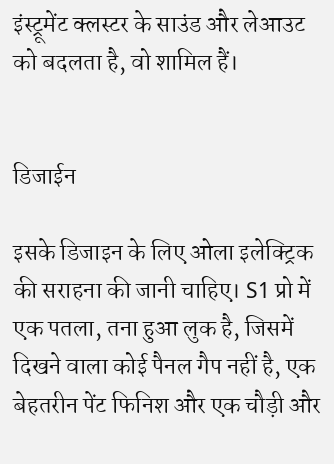इंस्ट्रूमेंट क्लस्टर के साउंड और लेआउट को बदलता है, वो शामिल हैं।


डिजाईन

इसके डिजाइन के लिए ओला इलेक्ट्रिक की सराहना की जानी चाहिए। S1 प्रो में एक पतला, तना हुआ लुक है, जिसमें दिखने वाला कोई पैनल गैप नहीं है, एक बेहतरीन पेंट फिनिश और एक चौड़ी और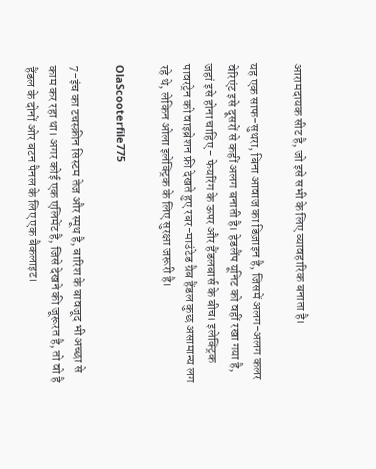आरामदायक सीट है, जो इसे सभी के लिए व्यावहारिक बनाता है।

यह एक साफ-सुथरा, बिना आवाज का डिज़ाइन है, जिसमें अलग-अलग कलर वेरिएंट इसे दूसरों से कहीं अलग बनाती है। हेडलैंप यूनिट को वहीं रखा गया है, जहां इसे होना चाहिए - फेयरिंग के ऊपर और हैंडलबार्स के बीच। इलेक्ट्रिक पावरट्रेन को वाइब्रेशन फ्री देखते हुए रबर-माउंटेड ग्रैब हैंडल कुछ असामान्य लग रहे थे, लेकिन ओला इलेक्ट्रिक के लिए सुरक्षा जरूरी है।

OlaScooterfile775

7-इंच का टचस्क्रीन सिस्टम तेज और स्मूथ है, बारिश के बावजूद भी अच्छा से काम कर रहा था। अगर कोई एक एलिमेंट है, जिसे देखने की जूरूरत है, तो वो है हैंडल के दोनों ओर बटन पैनल के लिए एक बैकलाइट।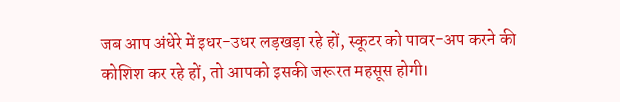जब आप अंधेरे में इधर-उधर लड़खड़ा रहे हों, स्कूटर को पावर-अप करने की कोशिश कर रहे हों, तो आपको इसकी जरूरत महसूस होगी।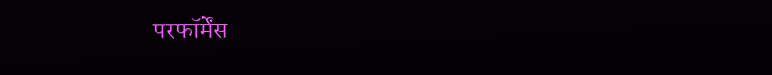परफॉर्मेंस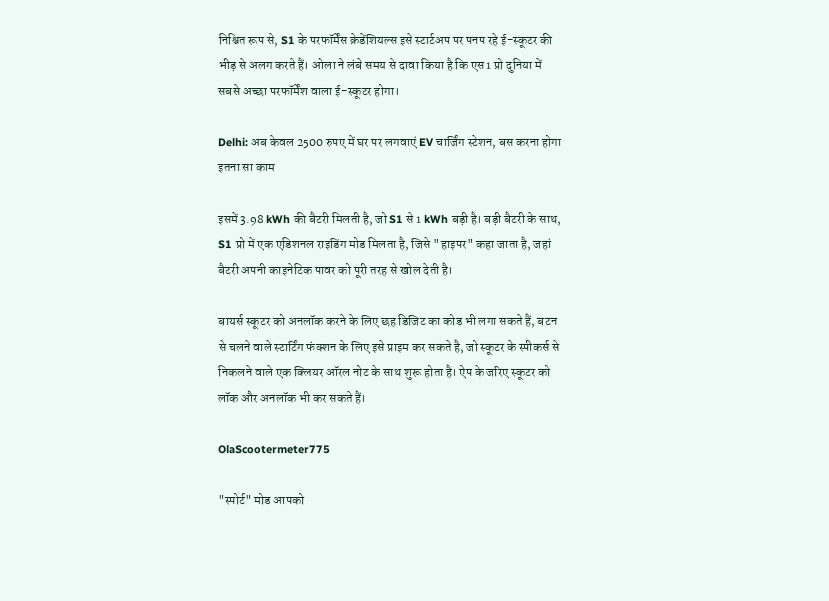निश्चित रूप से, S1 के परफॉर्मेंस क्रेडेंशियल्स इसे स्टार्टअप पर पनप रहे ई-स्कूटर की भीड़ से अलग करते हैं। ओला ने लंबे समय से दावा किया है कि एस1 प्रो दुनिया में सबसे अच्छा परफॉर्मेंश वाला ई-स्कूटर होगा।

Delhi: अब केवल 2500 रुपए में घर पर लगवाएं EV चार्जिंग स्टेशन, बस करना होगा इतना सा काम

इसमें 3.98 kWh की बैटरी मिलती है, जो S1 से 1 kWh बड़ी है। बड़ी बैटरी के साथ, S1 प्रो में एक एडिशनल राइडिंग मोड मिलता है, जिसे "हाइपर" कहा जाता है, जहां बैटरी अपनी काइनेटिक पावर को पूरी तरह से खोल देती है।

बायर्स स्कूटर को अनलॉक करने के लिए छह डिजिट का कोड भी लगा सकते हैं, बटन से चलने वाले स्टार्टिंग फंक्शन के लिए इसे प्राइम कर सकते है, जो स्कूटर के स्पीकर्स से निकलने वाले एक क्लियर ऑरल नोट के साथ शुरू होता है। ऐप के जरिए स्कूटर को लॉक और अनलॉक भी कर सकते हैं।

OlaScootermeter775

"स्पोर्ट" मोड आपको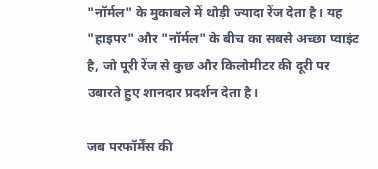"नॉर्मल" के मुकाबले में थोड़ी ज्यादा रेंज देता है। यह "हाइपर" और "नॉर्मल" के बीच का सबसे अच्छा प्वाइंट है, जो पूरी रेंज से कुछ और किलोमीटर की दूरी पर उबारते हुए शानदार प्रदर्शन देता है।

जब परफॉर्मेंस की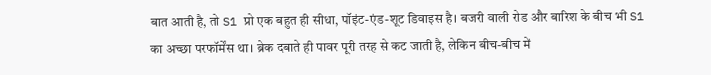बात आती है, तो S1 प्रो एक बहुत ही सीधा, पॉइंट-एंड-शूट डिवाइस है। बजरी वाली रोड और बारिश के बीच भी S1 का अच्छा परफॉर्मेंस था। ब्रेक दबाते ही पावर पूरी तरह से कट जाती है, लेकिन बीच-बीच में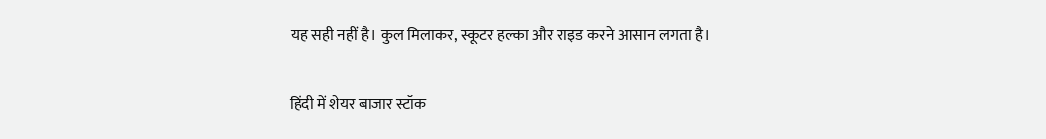यह सही नहीं है। कुल मिलाकर, स्कूटर हल्का और राइड करने आसान लगता है।

हिंदी में शेयर बाजार स्टॉक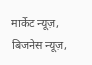मार्केट न्यूज़,  बिजनेस न्यूज़,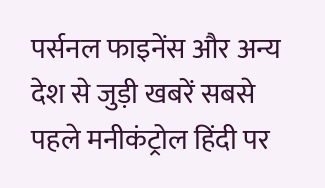पर्सनल फाइनेंस और अन्य देश से जुड़ी खबरें सबसे पहले मनीकंट्रोल हिंदी पर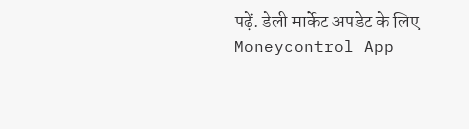पढ़ें. डेली मार्केट अपडेट के लिए Moneycontrol App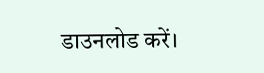डाउनलोड करें।